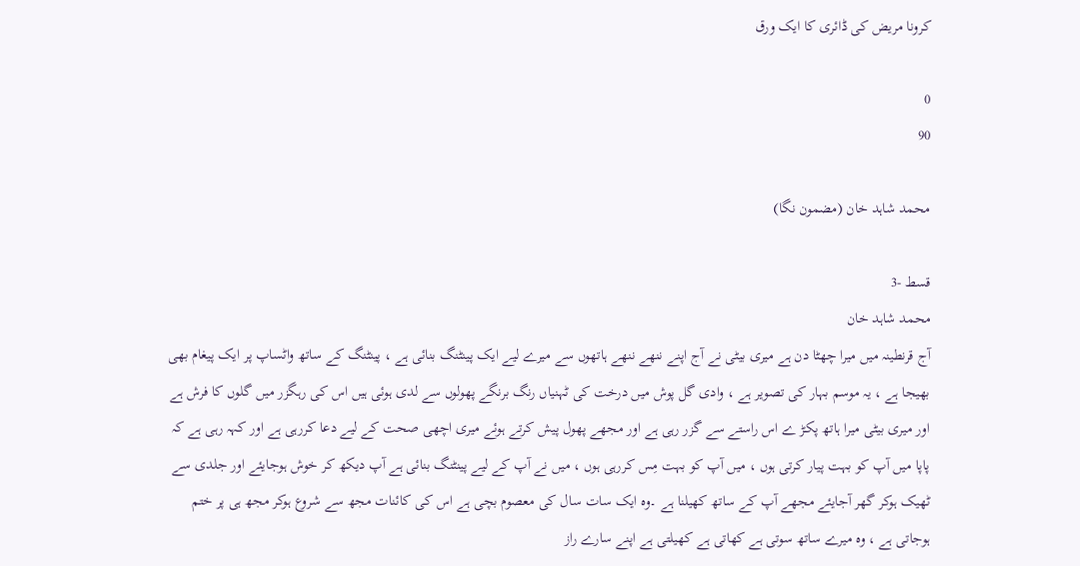کرونا مریض کی ڈائری کا ایک ورق

0
90

محمد شاہد خان (مضمون نگا)

قسط -3
محمد شاہد خان
آج قرنطینہ میں میرا چھٹا دن ہے میری بیٹی نے آج اپنے ننھے ننھے ہاتھوں سے میرے لیے ایک پینٹنگ بنائی ہے ، پینٹنگ کے ساتھ واٹساپ پر ایک پیغام بھی بھیجا ہے ، یہ موسم بہار کی تصویر ہے ، وادی گل پوش میں درخت کی ٹہنیاں رنگ برنگے پھولوں سے لدی ہوئی ہیں اس کی رہگزر میں گلوں کا فرش ہے اور میری بیٹی میرا ہاتھ پکڑ ے اس راستے سے گزر رہی ہے اور مجھے پھول پیش کرتے ہوئے میری اچھی صحت کے لیے دعا کررہی ہے اور کہہ رہی ہے کہ پاپا میں آپ کو بہت پیار کرتی ہوں ، میں آپ کو بہت مِس کررہی ہوں ، میں نے آپ کے لیے پینٹنگ بنائی ہے آپ دیکھ کر خوش ہوجایئے اور جلدی سے ٹھیک ہوکر گھر آجایئے مجھے آپ کے ساتھ کھیلنا ہے ۔وہ ایک سات سال کی معصوم بچی ہے اس کی کائنات مجھ سے شروع ہوکر مجھ ہی پر ختم ہوجاتی ہے ، وہ میرے ساتھ سوتی ہے کھاتی ہے کھیلتی ہے اپنے سارے راز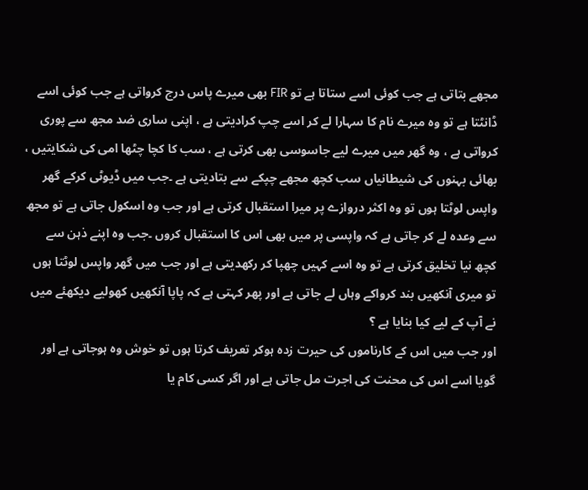مجھے بتاتی ہے جب کوئی اسے ستاتا ہے تو FIR بھی میرے پاس درج کرواتی ہے جب کوئی اسے ڈانٹتا ہے تو وہ میرے نام کا سہارا لے کر اسے چپ کرادیتی ہے ، اپنی ساری ضد مجھ سے پوری کرواتی ہے ، وہ گھر میں میرے لیے جاسوسی بھی کرتی ہے ، سب کا کچا چٹھا امی کی شکایتیں ، بھائی بہنوں کی شیطانیاں سب کچھ مجھے چپکے سے بتادیتی ہے ۔جب میں ڈیوٹی کرکے گھر واپس لوٹتا ہوں تو وہ اکثر دروازے پر میرا استقبال کرتی ہے اور جب وہ اسکول جاتی ہے تو مجھ سے وعدہ لے کر جاتی ہے کہ واپسی پر میں بھی اس کا استقبال کروں ۔جب وہ اپنے ذہن سے کچھ نیا تخلیق کرتی ہے تو وہ اسے کہیں چھپا کر رکھدیتی ہے اور جب میں گھر واپس لوٹتا ہوں تو میری آنکھیں بند کرواکے وہاں لے جاتی ہے اور پھر کہتی ہے کہ پاپا آنکھیں کھولیے دیکھئے میں نے آپ کے لیے کیا بنایا ہے ؟
اور جب میں اس کے کارناموں کی حیرت زدہ ہوکر تعریف کرتا ہوں تو خوش وہ ہوجاتی ہے اور گویا اسے اس کی محنت کی اجرت مل جاتی ہے اور اگر کسی کام یا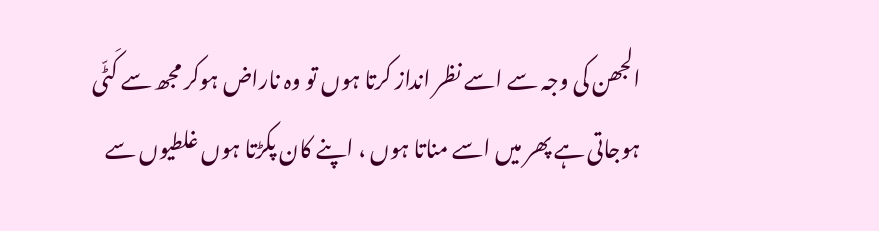الجھن کی وجہ سے اسے نظر انداز کرتا ہوں تو وہ ناراض ہوکر مجھ سے کَٹّی ہوجاتی ہے پھر میں اسے مناتا ہوں ، اپنے کان پکڑتا ہوں غلطیوں سے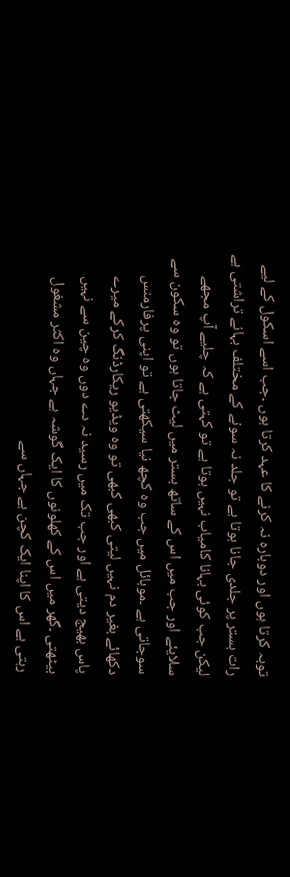توبہ کرتا ہوں اور دوبارہ نہ کرنے کا عہد کرتا ہوں ۔جب اسے اسکول کے لیے رات بستر پر جلدی جانا ہوتا ہے تو جلد نہ سونے کے مختلف بہانے تراشتی ہے لیکن جب کوئی بہانا کامیاب نہیں ہوتا ہے تو کہتی ہے کہ چلیے آپ مجھے سلایئے اور جب میں اس کے ساتھ بستر میں لیٹ جاتا ہوں تو وہ سکون سے سوجاتی ہے ۔موبائل میں جب وہ کچھ نیا سیکھتی ہے تو اپنی پرفارمنس دکھائے بغیر دم نہیں لیتی کبھی کبھی تو وہ ویڈیو ریکارڈنگ کرکے میرے پاس بھیج دیتی ہے اور جب تک میں رسید نہ دے دوں وہ چین سے نہیں بیٹھتی ۔گھر میں اس کے کھلونوں کا ایک گوشہ ہے جہاں وہ اکثر مشغول رہتی ہے اس کا اپنا ایک کچن ہے جہاں سے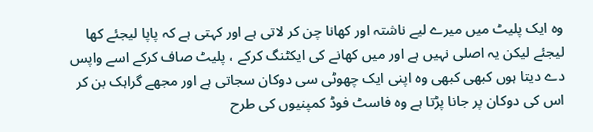وہ ایک پلیٹ میں میرے لیے ناشتہ اور کھانا چن کر لاتی ہے اور کہتی ہے کہ پاپا لیجئے کھا لیجئے لیکن یہ اصلی نہیں ہے اور میں کھانے کی ایکٹنگ کرکے ، پلیٹ صاف کرکے اسے واپس دے دیتا ہوں کبھی کبھی وہ اپنی ایک چھوٹی سی دوکان سجاتی ہے اور مجھے گراہک بن کر اس کی دوکان پر جانا پڑتا ہے وہ فاسٹ فوڈ کمپنیوں کی طرح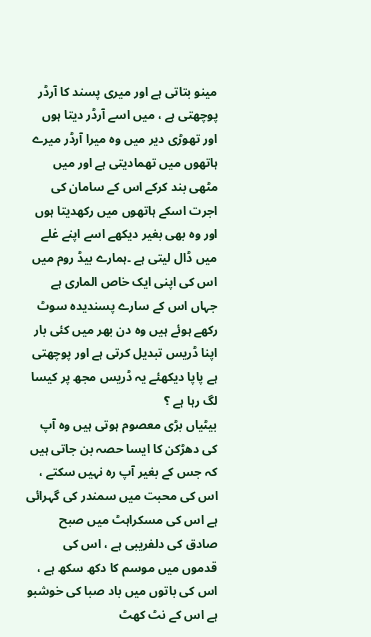مینو بتاتی ہے اور میری پسند کا آرڈر پوچھتی ہے ، میں اسے آرڈر دیتا ہوں اور تھوڑی دیر میں وہ میرا آرڈر میرے ہاتھوں میں تھمادیتی ہے اور میں مٹھی بند کرکے اس کے سامان کی اجرت اسکے ہاتھوں میں رکھدیتا ہوں اور وہ بھی بغیر دیکھے اسے اپنے غلے میں ڈال لیتی ہے ۔ہمارے بیڈ روم میں اس کی اپنی ایک خاص الماری ہے جہاں اس کے سارے پسندیدہ سوٹ رکھے ہوئے ہیں وہ دن بھر میں کئی بار اپنا ڈریس تبدیل کرتی ہے اور پوچھتی ہے پاپا دیکھئے یہ ڈریس مجھ پر کیسا لگ رہا ہے ؟
بیٹیاں بڑی معصوم ہوتی ہیں وہ آپ کی دھڑکن کا ایسا حصہ بن جاتی ہیں کہ جس کے بغیر آپ رہ نہیں سکتے ، اس کی محبت میں سمندر کی گہرائی ہے اس کی مسکراہٹ میں صبح صادق کی دلفریبی ہے ، اس کی قدموں میں موسم کا دکھ سکھ ہے ، اس کی باتوں میں باد صبا کی خوشبو ہے اس کے نٹ کھٹ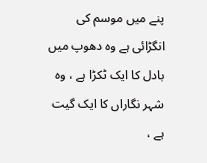پنے میں موسم کی انگڑائی ہے وہ دھوپ میں بادل کا ایک ٹکڑا ہے ، وہ شہر نگاراں کا ایک گیت ہے ،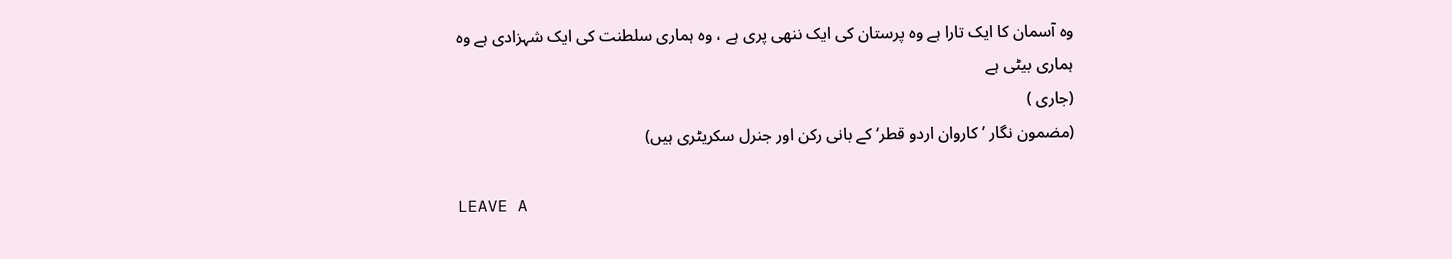وہ آسمان کا ایک تارا ہے وہ پرستان کی ایک ننھی پری ہے ، وہ ہماری سلطنت کی ایک شہزادی ہے وہ ہماری بیٹی ہے
(جاری )
(مضمون نگار ’کاروان اردو قطر‘ کے بانی رکن اور جنرل سکریٹری ہیں)

LEAVE A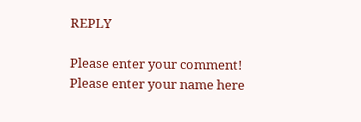REPLY

Please enter your comment!
Please enter your name here